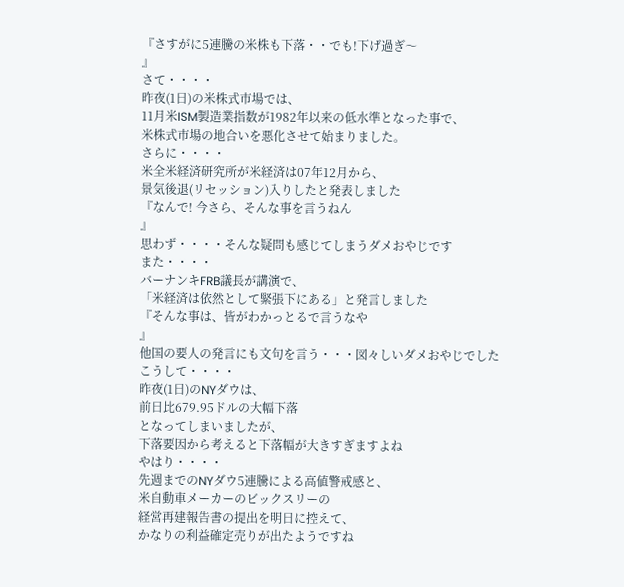『さすがに5連騰の米株も下落・・でも!下げ過ぎ〜
』
さて・・・・
昨夜(1日)の米株式市場では、
11月米ISM製造業指数が1982年以来の低水準となった事で、
米株式市場の地合いを悪化させて始まりました。
さらに・・・・
米全米経済研究所が米経済は07年12月から、
景気後退(リセッション)入りしたと発表しました
『なんで! 今さら、そんな事を言うねん
』
思わず・・・・そんな疑問も感じてしまうダメおやじです
また・・・・
バーナンキFRB議長が講演で、
「米経済は依然として緊張下にある」と発言しました
『そんな事は、皆がわかっとるで言うなや
』
他国の要人の発言にも文句を言う・・・図々しいダメおやじでした
こうして・・・・
昨夜(1日)のNYダウは、
前日比679.95ドルの大幅下落
となってしまいましたが、
下落要因から考えると下落幅が大きすぎますよね
やはり・・・・
先週までのNYダウ5連騰による高値警戒感と、
米自動車メーカーのビックスリーの
経営再建報告書の提出を明日に控えて、
かなりの利益確定売りが出たようですね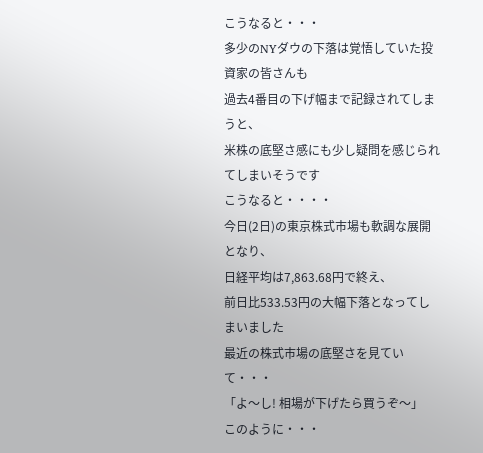こうなると・・・
多少のNYダウの下落は覚悟していた投資家の皆さんも
過去4番目の下げ幅まで記録されてしまうと、
米株の底堅さ感にも少し疑問を感じられてしまいそうです
こうなると・・・・
今日(2日)の東京株式市場も軟調な展開となり、
日経平均は7,863.68円で終え、
前日比533.53円の大幅下落となってしまいました
最近の株式市場の底堅さを見ていて・・・
「よ〜し! 相場が下げたら買うぞ〜」
このように・・・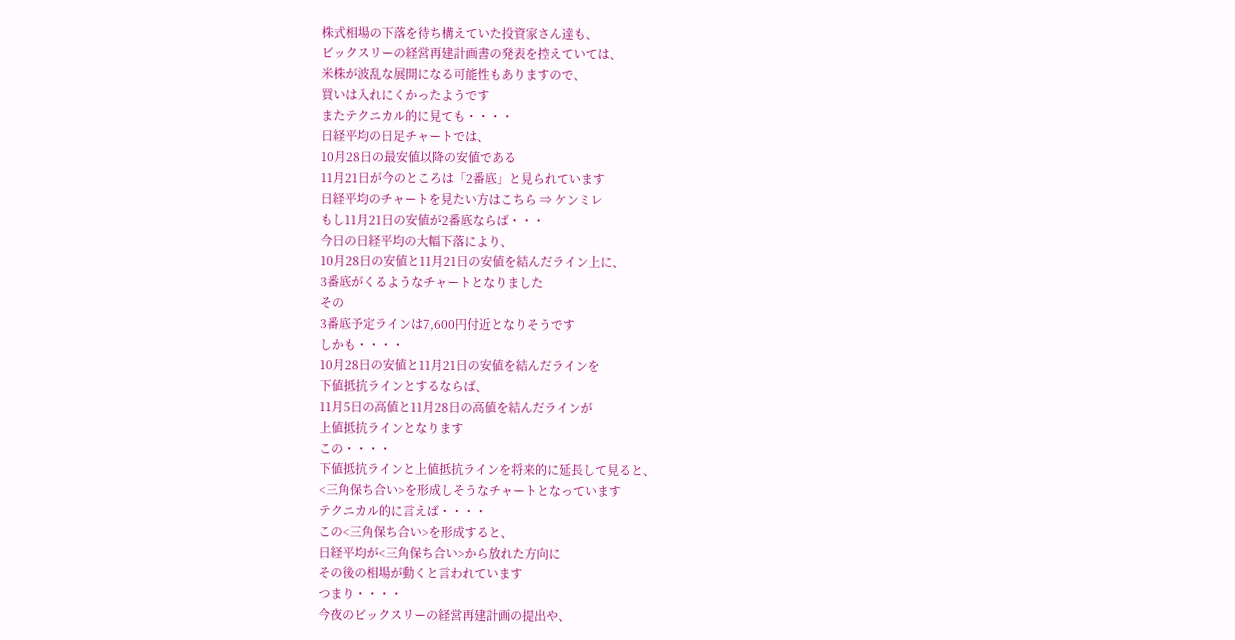株式相場の下落を待ち構えていた投資家さん達も、
ビックスリーの経営再建計画書の発表を控えていては、
米株が波乱な展開になる可能性もありますので、
買いは入れにくかったようです
またテクニカル的に見ても・・・・
日経平均の日足チャートでは、
10月28日の最安値以降の安値である
11月21日が今のところは「2番底」と見られています
日経平均のチャートを見たい方はこちら ⇒ ケンミレ
もし11月21日の安値が2番底ならば・・・
今日の日経平均の大幅下落により、
10月28日の安値と11月21日の安値を結んだライン上に、
3番底がくるようなチャートとなりました
その
3番底予定ラインは7,600円付近となりそうです
しかも・・・・
10月28日の安値と11月21日の安値を結んだラインを
下値抵抗ラインとするならば、
11月5日の高値と11月28日の高値を結んだラインが
上値抵抗ラインとなります
この・・・・
下値抵抗ラインと上値抵抗ラインを将来的に延長して見ると、
<三角保ち合い>を形成しそうなチャートとなっています
テクニカル的に言えば・・・・
この<三角保ち合い>を形成すると、
日経平均が<三角保ち合い>から放れた方向に
その後の相場が動くと言われています
つまり・・・・
今夜のビックスリーの経営再建計画の提出や、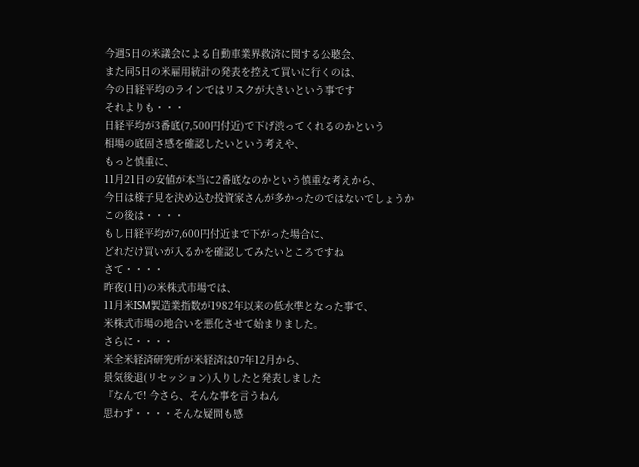今週5日の米議会による自動車業界救済に関する公聴会、
また同5日の米雇用統計の発表を控えて買いに行くのは、
今の日経平均のラインではリスクが大きいという事です
それよりも・・・
日経平均が3番底(7,500円付近)で下げ渋ってくれるのかという
相場の底固さ感を確認したいという考えや、
もっと慎重に、
11月21日の安値が本当に2番底なのかという慎重な考えから、
今日は様子見を決め込む投資家さんが多かったのではないでしょうか
この後は・・・・
もし日経平均が7,600円付近まで下がった場合に、
どれだけ買いが入るかを確認してみたいところですね
さて・・・・
昨夜(1日)の米株式市場では、
11月米ISM製造業指数が1982年以来の低水準となった事で、
米株式市場の地合いを悪化させて始まりました。
さらに・・・・
米全米経済研究所が米経済は07年12月から、
景気後退(リセッション)入りしたと発表しました
『なんで! 今さら、そんな事を言うねん
思わず・・・・そんな疑問も感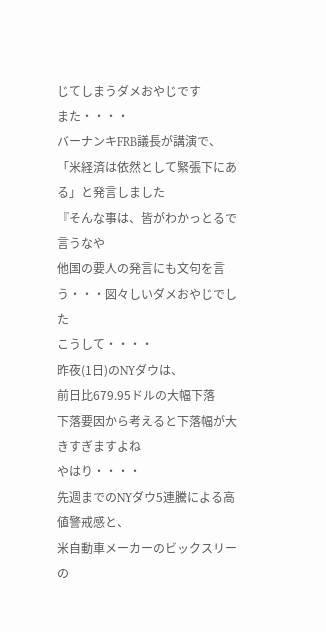じてしまうダメおやじです
また・・・・
バーナンキFRB議長が講演で、
「米経済は依然として緊張下にある」と発言しました
『そんな事は、皆がわかっとるで言うなや
他国の要人の発言にも文句を言う・・・図々しいダメおやじでした
こうして・・・・
昨夜(1日)のNYダウは、
前日比679.95ドルの大幅下落
下落要因から考えると下落幅が大きすぎますよね
やはり・・・・
先週までのNYダウ5連騰による高値警戒感と、
米自動車メーカーのビックスリーの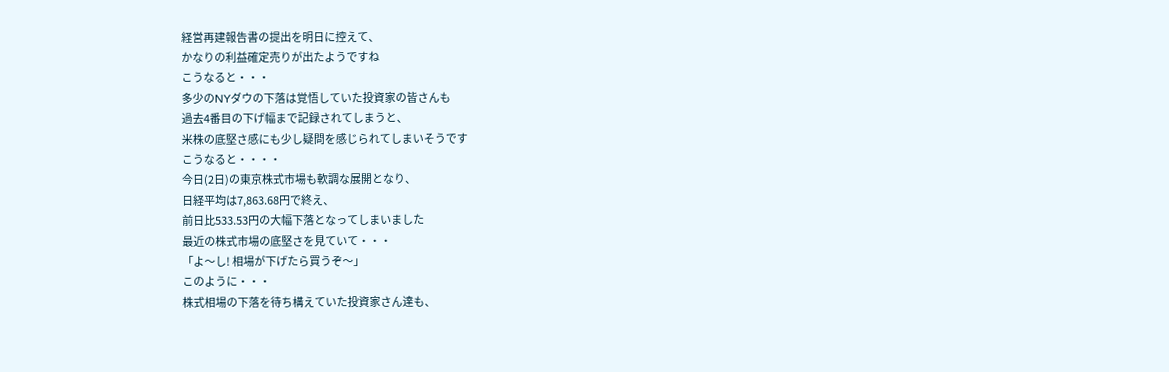経営再建報告書の提出を明日に控えて、
かなりの利益確定売りが出たようですね
こうなると・・・
多少のNYダウの下落は覚悟していた投資家の皆さんも
過去4番目の下げ幅まで記録されてしまうと、
米株の底堅さ感にも少し疑問を感じられてしまいそうです
こうなると・・・・
今日(2日)の東京株式市場も軟調な展開となり、
日経平均は7,863.68円で終え、
前日比533.53円の大幅下落となってしまいました
最近の株式市場の底堅さを見ていて・・・
「よ〜し! 相場が下げたら買うぞ〜」
このように・・・
株式相場の下落を待ち構えていた投資家さん達も、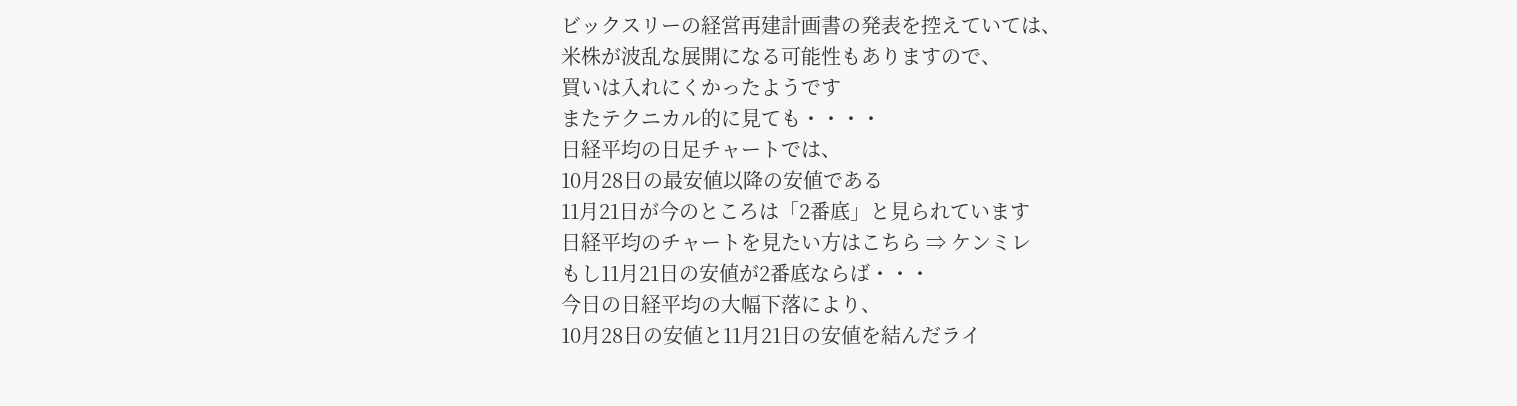ビックスリーの経営再建計画書の発表を控えていては、
米株が波乱な展開になる可能性もありますので、
買いは入れにくかったようです
またテクニカル的に見ても・・・・
日経平均の日足チャートでは、
10月28日の最安値以降の安値である
11月21日が今のところは「2番底」と見られています
日経平均のチャートを見たい方はこちら ⇒ ケンミレ
もし11月21日の安値が2番底ならば・・・
今日の日経平均の大幅下落により、
10月28日の安値と11月21日の安値を結んだライ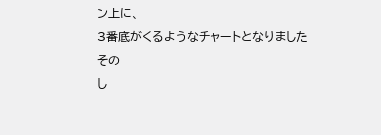ン上に、
3番底がくるようなチャートとなりました
その
し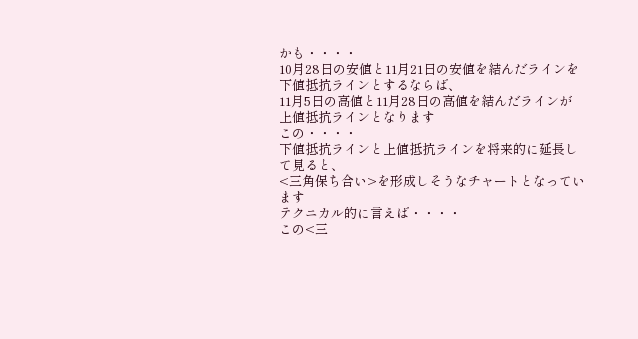かも・・・・
10月28日の安値と11月21日の安値を結んだラインを
下値抵抗ラインとするならば、
11月5日の高値と11月28日の高値を結んだラインが
上値抵抗ラインとなります
この・・・・
下値抵抗ラインと上値抵抗ラインを将来的に延長して見ると、
<三角保ち合い>を形成しそうなチャートとなっています
テクニカル的に言えば・・・・
この<三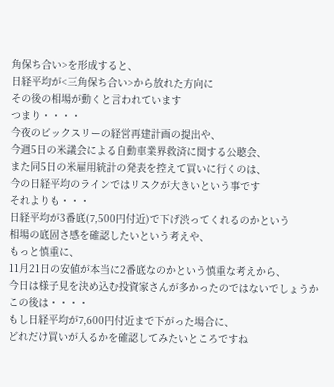角保ち合い>を形成すると、
日経平均が<三角保ち合い>から放れた方向に
その後の相場が動くと言われています
つまり・・・・
今夜のビックスリーの経営再建計画の提出や、
今週5日の米議会による自動車業界救済に関する公聴会、
また同5日の米雇用統計の発表を控えて買いに行くのは、
今の日経平均のラインではリスクが大きいという事です
それよりも・・・
日経平均が3番底(7,500円付近)で下げ渋ってくれるのかという
相場の底固さ感を確認したいという考えや、
もっと慎重に、
11月21日の安値が本当に2番底なのかという慎重な考えから、
今日は様子見を決め込む投資家さんが多かったのではないでしょうか
この後は・・・・
もし日経平均が7,600円付近まで下がった場合に、
どれだけ買いが入るかを確認してみたいところですね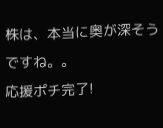株は、本当に奥が深そうですね。。
応援ポチ完了!